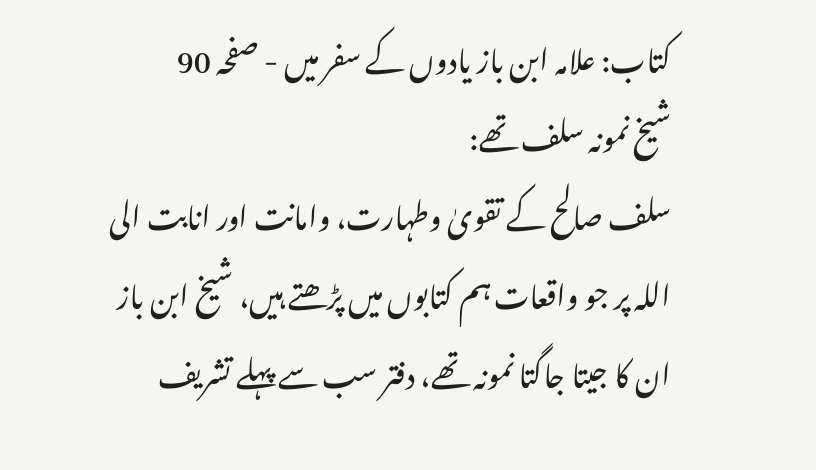کتاب: علامہ ابن باز یادوں کے سفر میں - صفحہ 90
شیخ نمونہ سلف تھے:
سلف صالح کے تقویٰ وطہارت، وامانت اور انابت الی اللہ پر جو واقعات ہم کتابوں میں پڑھتے ہیں، شیخ ابن باز ان کا جیتا جاگتا نمونہ تھے، دفتر سب سے پہلے تشریف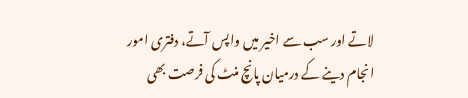لاتے اور سب سے اخیر میں واپس آتے، دفتری امور انجام دینے کے درمیان پانچ منٹ کی فرصت بھی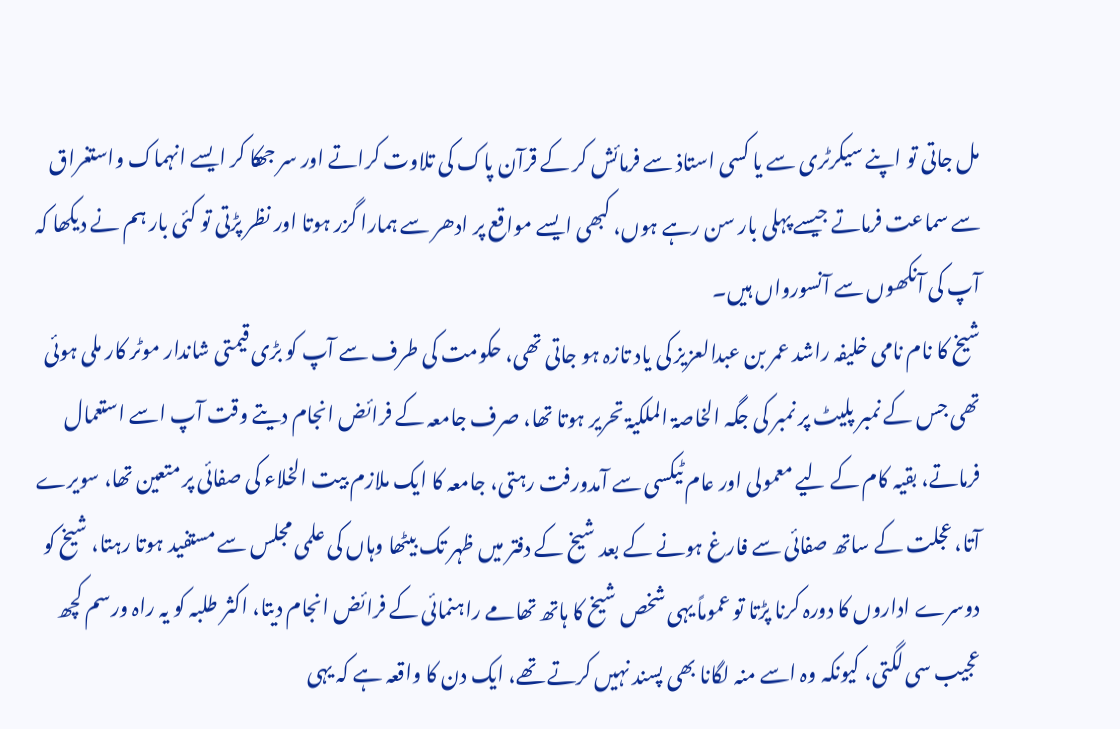مل جاتی تو اپنے سیکرٹری سے یا کسی استاذ سے فرمائش کر کے قرآن پاک کی تلاوت کراتے اور سر جھکا کر ایسے انہماک واستغراق سے سماعت فرماتے جیسے پہلی بار سن رہے ہوں، کبھی ایسے مواقع پر ادھر سے ہمارا گزر ہوتا اور نظر پڑتی تو کئی بار ہم نے دیکھا کہ آپ کی آنکھوں سے آنسورواں ہیں۔
شیخ کا نام نامی خلیفہ راشد عمر بن عبدالعزیز کی یاد تازہ ہو جاتی تھی، حکومت کی طرف سے آپ کو بڑی قیمتی شاندار موٹر کار ملی ہوئی تھی جس کے نمبر پلیٹ پر نمبر کی جگہ الخاصۃ الملکیۃ تحریر ہوتا تھا، صرف جامعہ کے فرائض انجام دیتے وقت آپ اسے استعمال فرماتے، بقیہ کام کے لیے معمولی اور عام ٹیکسی سے آمدورفت رہتی، جامعہ کا ایک ملازم بیت الخلاء کی صفائی پر متعین تھا، سویرے آتا، عجلت کے ساتھ صفائی سے فارغ ہونے کے بعد شیخ کے دفتر میں ظہر تک بیٹھا وہاں کی علمی مجلس سے مستفید ہوتا رہتا، شیخ کو دوسرے اداروں کا دورہ کرنا پڑتا تو عموماً یہی شخص شیخ کا ہاتھ تھامے راہنمائی کے فرائض انجام دیتا، اکثر طلبہ کو یہ راہ ورسم کچھ عجیب سی لگتی، کیونکہ وہ اسے منہ لگانا بھی پسند نہیں کرتے تھے، ایک دن کا واقعہ ہے کہ یہی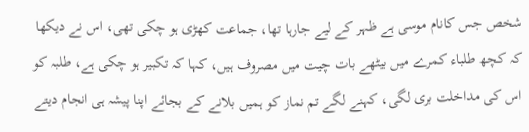شخص جس کانام موسی ہے ظہر کے لیے جارہا تھا، جماعت کھڑی ہو چکی تھی، اس نے دیکھا کہ کچھ طلباء کمرے میں بیٹھے بات چیت میں مصروف ہیں، کہا کہ تکبیر ہو چکی ہے، طلبہ کو اس کی مداخلت بری لگی، کہنے لگے تم نماز کو ہمیں بلانے کے بجائے اپنا پیشہ ہی انجام دیتے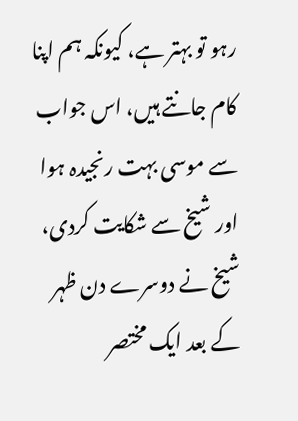رہو تو بہتر ہے، کیونکہ ہم اپنا کام جانتے ہیں، اس جواب سے موسی بہت رنجیدہ ہوا اور شیخ سے شکایت کردی، شیخ نے دوسرے دن ظہر کے بعد ایک مختصر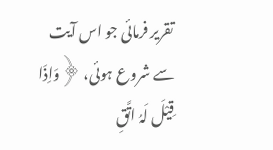تقریر فرمائی جو اس آیت سے شروع ہوئی، ﴿وَاِذَا قِیْلَ لَہُ اتَّقِ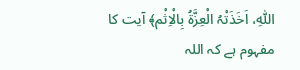اللّٰہِ، اَخَذَتْہُ الْعِزَّۃُ بِالْاِثْم﴾ آیت کا مفہوم ہے کہ اللہ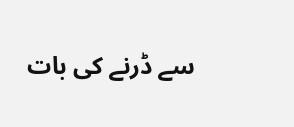سے ڈرنے کی بات